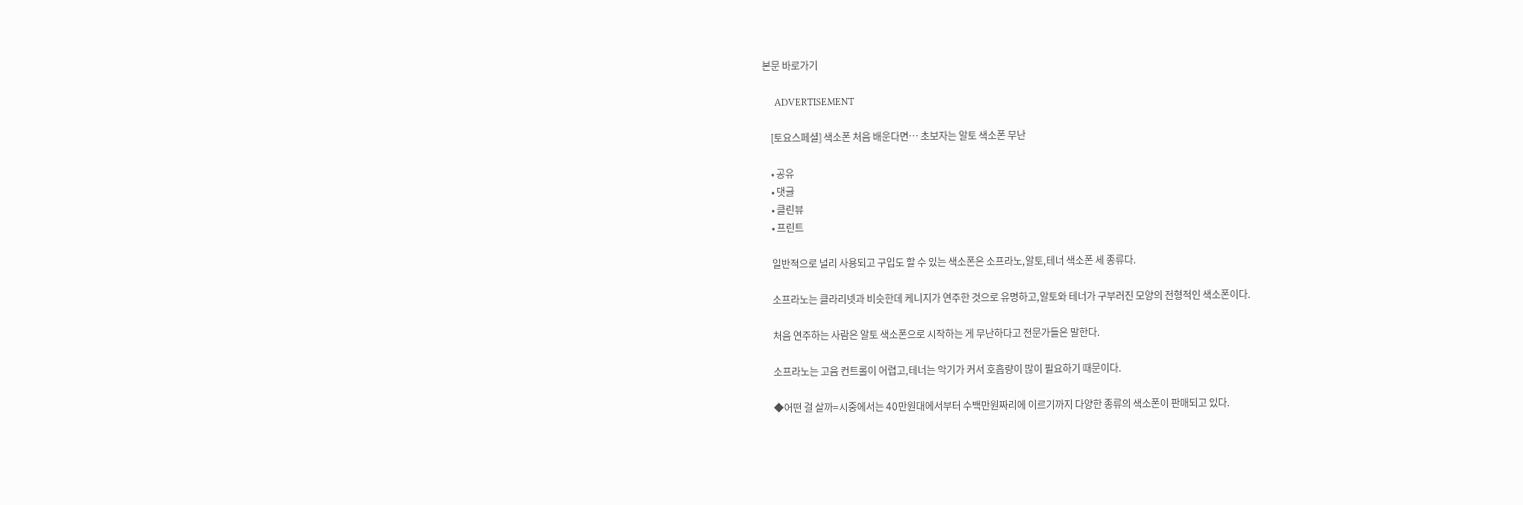본문 바로가기

    ADVERTISEMENT

    [토요스페셜] 색소폰 처음 배운다면… 초보자는 알토 색소폰 무난

    • 공유
    • 댓글
    • 클린뷰
    • 프린트

    일반적으로 널리 사용되고 구입도 할 수 있는 색소폰은 소프라노,알토,테너 색소폰 세 종류다.

    소프라노는 클라리넷과 비슷한데 케니지가 연주한 것으로 유명하고,알토와 테너가 구부러진 모양의 전형적인 색소폰이다.

    처음 연주하는 사람은 알토 색소폰으로 시작하는 게 무난하다고 전문가들은 말한다.

    소프라노는 고음 컨트롤이 어렵고,테너는 악기가 커서 호흡량이 많이 필요하기 때문이다.

    ◆어떤 걸 살까=시중에서는 40만원대에서부터 수백만원짜리에 이르기까지 다양한 종류의 색소폰이 판매되고 있다.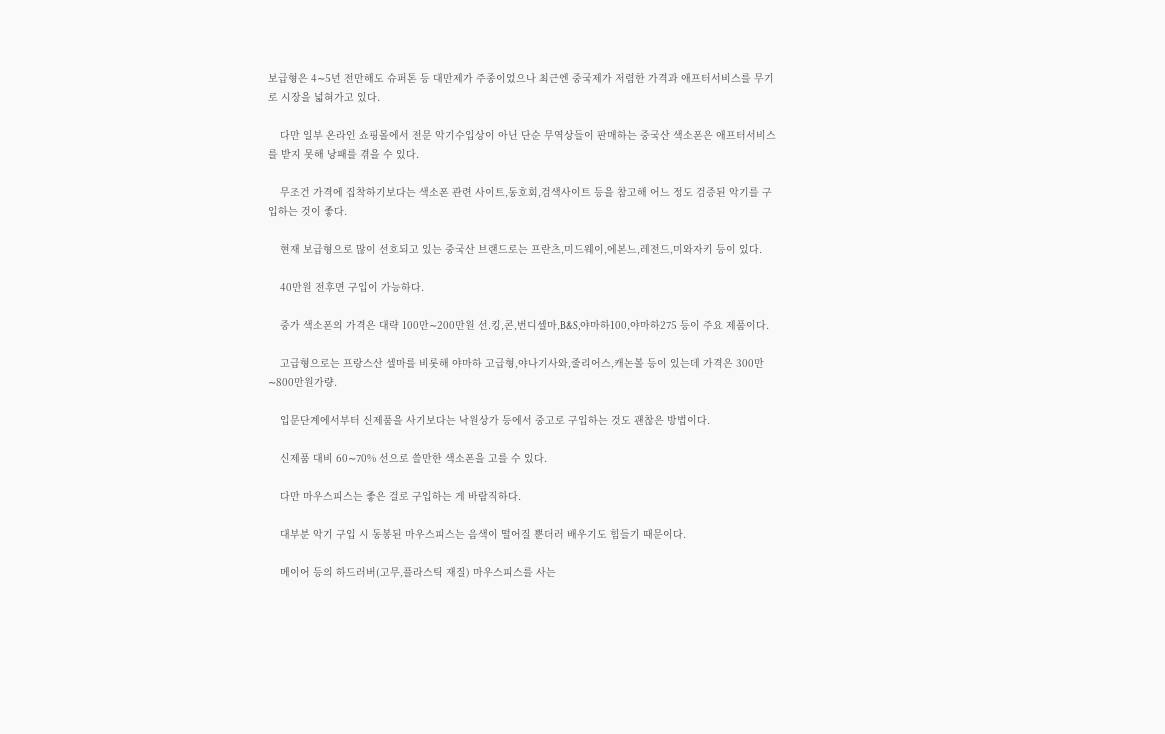보급형은 4∼5년 전만해도 슈퍼톤 등 대만제가 주종이었으나 최근엔 중국제가 저렴한 가격과 애프터서비스를 무기로 시장을 넓혀가고 있다.

    다만 일부 온라인 쇼핑몰에서 전문 악기수입상이 아닌 단순 무역상들이 판매하는 중국산 색소폰은 애프터서비스를 받지 못해 낭패를 겪을 수 있다.

    무조건 가격에 집착하기보다는 색소폰 관련 사이트,동호회,검색사이트 등을 참고해 어느 정도 검증된 악기를 구입하는 것이 좋다.

    현재 보급형으로 많이 선호되고 있는 중국산 브랜드로는 프란츠,미드웨이,에본느,레전드,미와자키 등이 있다.

    40만원 전후면 구입이 가능하다.

    중가 색소폰의 가격은 대략 100만∼200만원 선.킹,콘,번디셀마,B&S,야마하100,야마하275 등이 주요 제품이다.

    고급형으로는 프랑스산 셀마를 비롯해 야마하 고급형,야나기사와,줄리어스,캐논볼 등이 있는데 가격은 300만∼800만원가량.

    입문단계에서부터 신제품을 사기보다는 낙원상가 등에서 중고로 구입하는 것도 괜찮은 방법이다.

    신제품 대비 60∼70% 선으로 쓸만한 색소폰을 고를 수 있다.

    다만 마우스피스는 좋은 걸로 구입하는 게 바람직하다.

    대부분 악기 구입 시 동봉된 마우스피스는 음색이 떨어질 뿐더러 배우기도 힘들기 때문이다.

    메이어 등의 하드러버(고무,플라스틱 재질) 마우스피스를 사는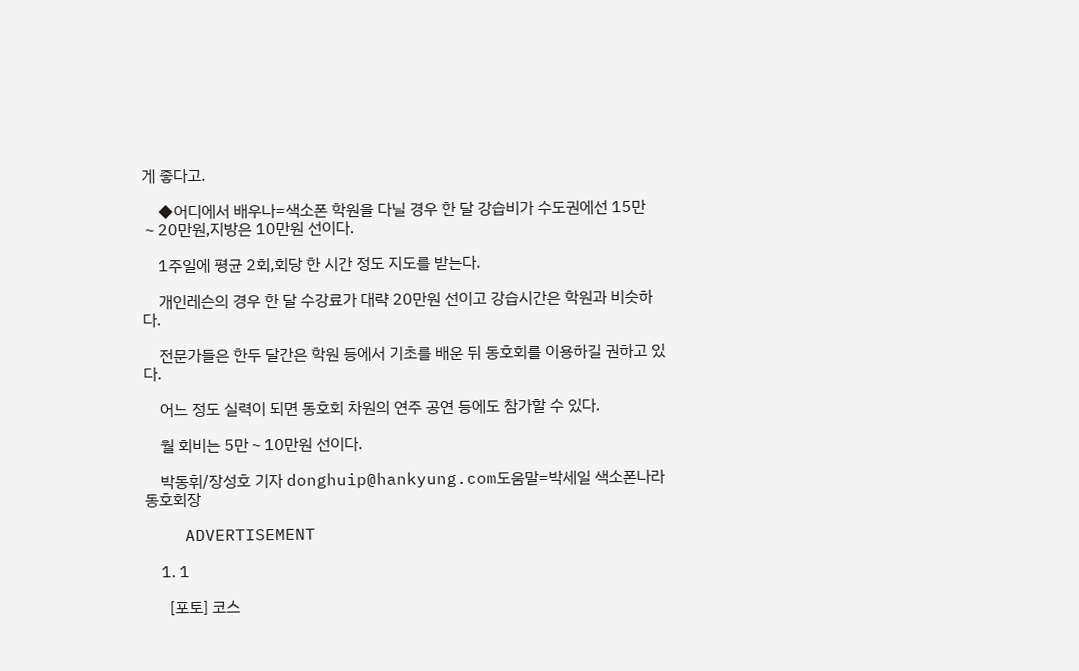게 좋다고.

    ◆어디에서 배우나=색소폰 학원을 다닐 경우 한 달 강습비가 수도권에선 15만∼20만원,지방은 10만원 선이다.

    1주일에 평균 2회,회당 한 시간 정도 지도를 받는다.

    개인레슨의 경우 한 달 수강료가 대략 20만원 선이고 강습시간은 학원과 비슷하다.

    전문가들은 한두 달간은 학원 등에서 기초를 배운 뒤 동호회를 이용하길 권하고 있다.

    어느 정도 실력이 되면 동호회 차원의 연주 공연 등에도 참가할 수 있다.

    월 회비는 5만∼10만원 선이다.

    박동휘/장성호 기자 donghuip@hankyung.com도움말=박세일 색소폰나라 동호회장

    ADVERTISEMENT

    1. 1

      [포토] 코스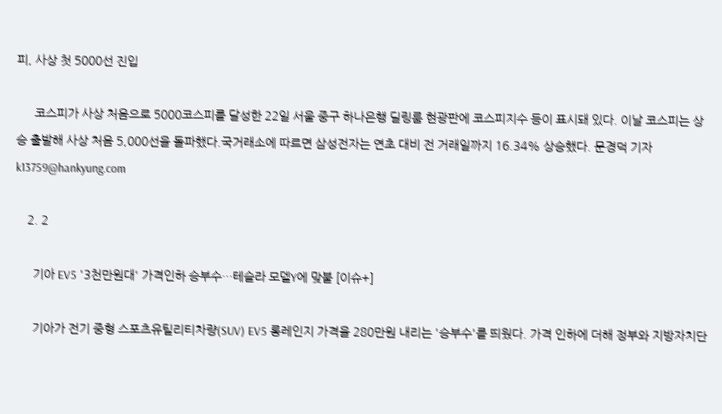피, 사상 첫 5000선 진입

      코스피가 사상 처음으로 5000코스피를 달성한 22일 서울 중구 하나은행 딜링룸 현광판에 코스피지수 등이 표시돼 있다. 이날 코스피는 상승 출발해 사상 처음 5,000선을 돌파했다.국거래소에 따르면 삼성전자는 연초 대비 전 거래일까지 16.34% 상승했다. 문경덕 기자 k13759@hankyung.com

    2. 2

      기아 EV5 '3천만원대' 가격인하 승부수…테슬라 모델Y에 맞불 [이슈+]

      기아가 전기 중형 스포츠유틸리티차량(SUV) EV5 롱레인지 가격을 280만원 내리는 '승부수'를 띄웠다. 가격 인하에 더해 정부와 지방자치단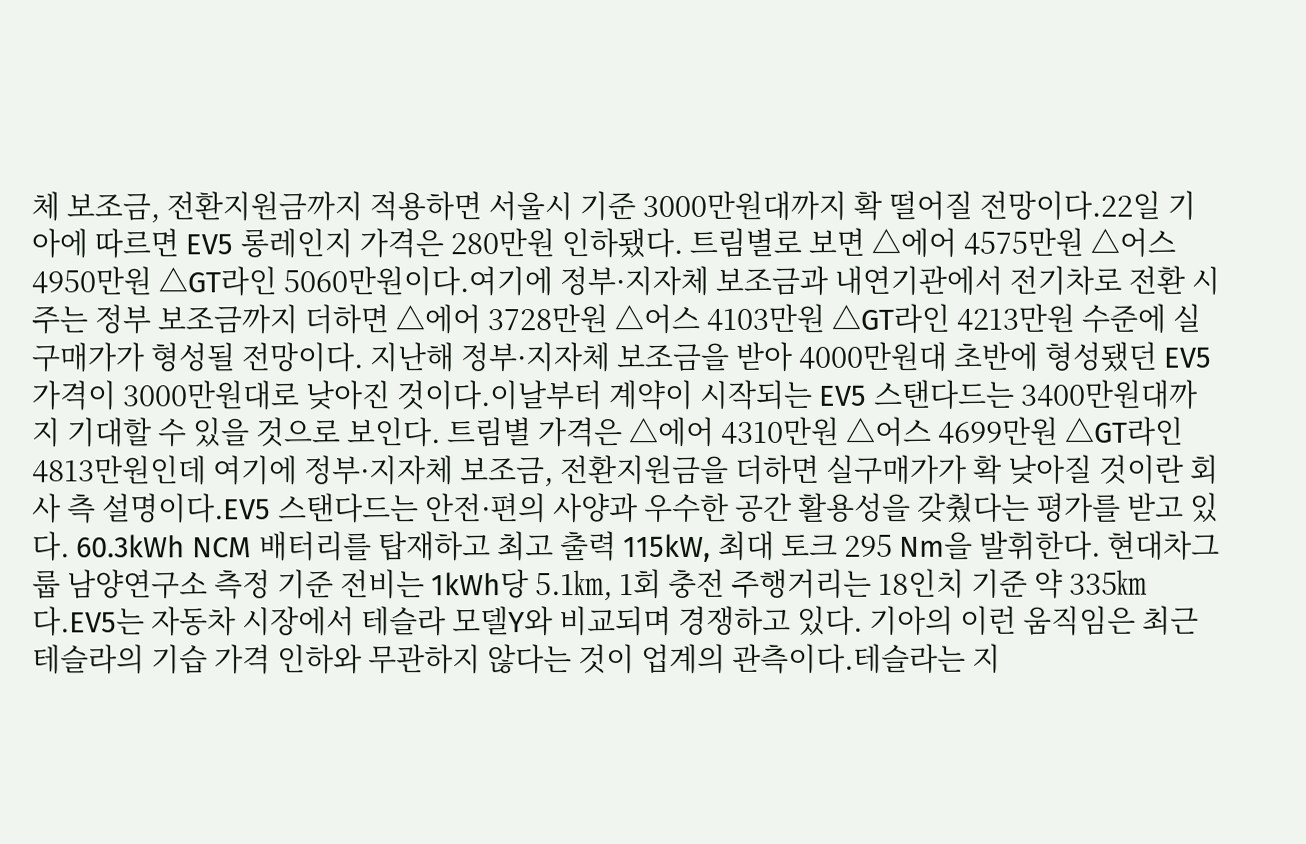체 보조금, 전환지원금까지 적용하면 서울시 기준 3000만원대까지 확 떨어질 전망이다.22일 기아에 따르면 EV5 롱레인지 가격은 280만원 인하됐다. 트림별로 보면 △에어 4575만원 △어스 4950만원 △GT라인 5060만원이다.여기에 정부·지자체 보조금과 내연기관에서 전기차로 전환 시 주는 정부 보조금까지 더하면 △에어 3728만원 △어스 4103만원 △GT라인 4213만원 수준에 실구매가가 형성될 전망이다. 지난해 정부·지자체 보조금을 받아 4000만원대 초반에 형성됐던 EV5 가격이 3000만원대로 낮아진 것이다.이날부터 계약이 시작되는 EV5 스탠다드는 3400만원대까지 기대할 수 있을 것으로 보인다. 트림별 가격은 △에어 4310만원 △어스 4699만원 △GT라인 4813만원인데 여기에 정부·지자체 보조금, 전환지원금을 더하면 실구매가가 확 낮아질 것이란 회사 측 설명이다.EV5 스탠다드는 안전·편의 사양과 우수한 공간 활용성을 갖췄다는 평가를 받고 있다. 60.3kWh NCM 배터리를 탑재하고 최고 출력 115kW, 최대 토크 295 Nm을 발휘한다. 현대차그룹 남양연구소 측정 기준 전비는 1kWh당 5.1㎞, 1회 충전 주행거리는 18인치 기준 약 335㎞다.EV5는 자동차 시장에서 테슬라 모델Y와 비교되며 경쟁하고 있다. 기아의 이런 움직임은 최근 테슬라의 기습 가격 인하와 무관하지 않다는 것이 업계의 관측이다.테슬라는 지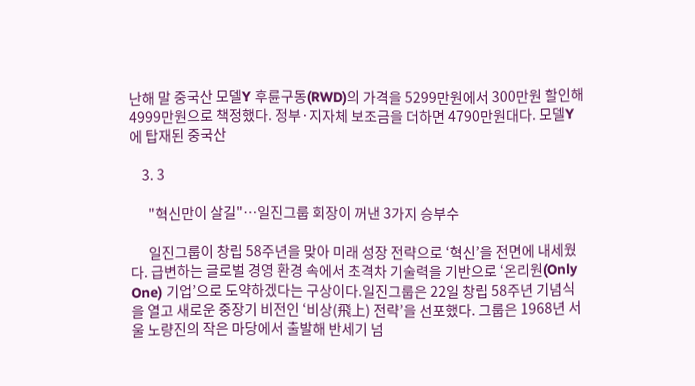난해 말 중국산 모델Y 후륜구동(RWD)의 가격을 5299만원에서 300만원 할인해 4999만원으로 책정했다. 정부·지자체 보조금을 더하면 4790만원대다. 모델Y에 탑재된 중국산

    3. 3

      "혁신만이 살길"…일진그룹 회장이 꺼낸 3가지 승부수

      일진그룹이 창립 58주년을 맞아 미래 성장 전략으로 ‘혁신’을 전면에 내세웠다. 급변하는 글로벌 경영 환경 속에서 초격차 기술력을 기반으로 ‘온리원(Only One) 기업’으로 도약하겠다는 구상이다.일진그룹은 22일 창립 58주년 기념식을 열고 새로운 중장기 비전인 ‘비상(飛上) 전략’을 선포했다. 그룹은 1968년 서울 노량진의 작은 마당에서 출발해 반세기 넘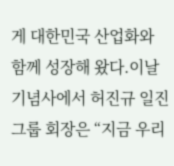게 대한민국 산업화와 함께 성장해 왔다.이날 기념사에서 허진규 일진그룹 회장은 “지금 우리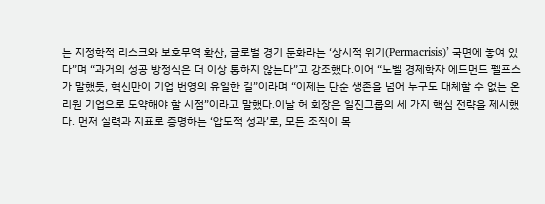는 지정학적 리스크와 보호무역 확산, 글로벌 경기 둔화라는 ‘상시적 위기(Permacrisis)’ 국면에 놓여 있다”며 “과거의 성공 방정식은 더 이상 통하지 않는다”고 강조했다.이어 “노벨 경제학자 에드먼드 펠프스가 말했듯, 혁신만이 기업 번영의 유일한 길”이라며 “이제는 단순 생존을 넘어 누구도 대체할 수 없는 온리원 기업으로 도약해야 할 시점”이라고 말했다.이날 허 회장은 일진그룹의 세 가지 핵심 전략을 제시했다. 먼저 실력과 지표로 증명하는 ‘압도적 성과’로, 모든 조직이 목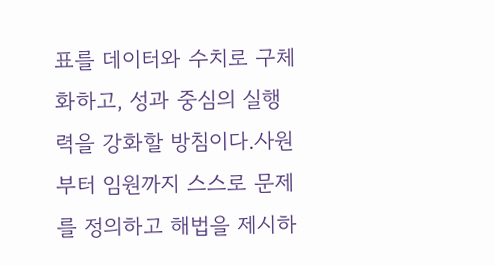표를 데이터와 수치로 구체화하고, 성과 중심의 실행력을 강화할 방침이다.사원부터 임원까지 스스로 문제를 정의하고 해법을 제시하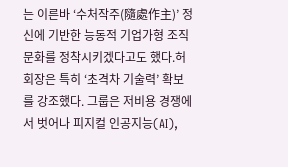는 이른바 ‘수처작주(隨處作主)’ 정신에 기반한 능동적 기업가형 조직 문화를 정착시키겠다고도 했다.허 회장은 특히 ‘초격차 기술력’ 확보를 강조했다. 그룹은 저비용 경쟁에서 벗어나 피지컬 인공지능(AI),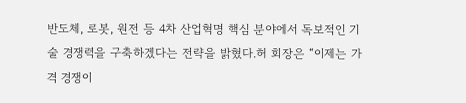반도체, 로봇, 원전 등 4차 산업혁명 핵심 분야에서 독보적인 기술 경쟁력을 구축하겠다는 전략을 밝혔다.허 회장은 “이제는 가격 경쟁이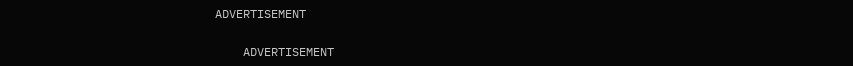ADVERTISEMENT

    ADVERTISEMENT